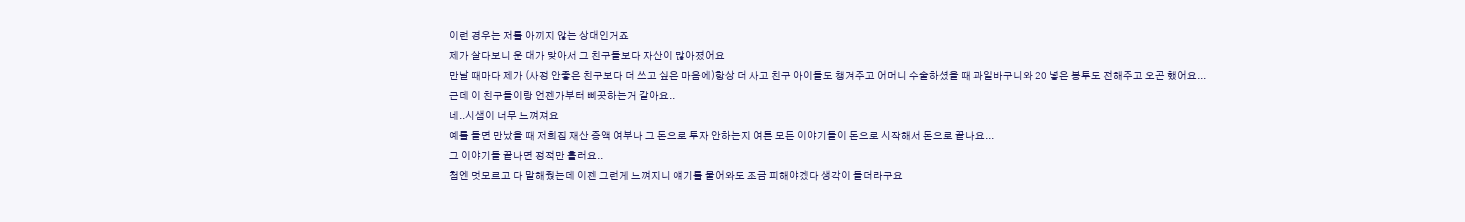이런 경우는 저를 아끼지 않는 상대인거죠
제가 살다보니 운 대가 맞아서 그 친구들보다 자산이 많아졌어요
만날 때마다 제가 (사정 안좋은 친구보다 더 쓰고 싶은 마음에)항상 더 사고 친구 아이들도 챙겨주고 어머니 수술하셨을 때 과일바구니와 20 넣은 봉투도 전해주고 오곤 했어요...
근데 이 친구들이랑 언젠가부터 삐끗하는거 같아요..
네..시샘이 너무 느껴져요
예를 들면 만났을 때 저희집 재산 증액 여부나 그 돈으로 투자 안하는지 여튼 모든 이야기들이 돈으로 시작해서 돈으로 끝나요...
그 이야기들 끝나면 정적만 흘러요..
첨엔 멋모르고 다 말해줬는데 이젠 그런게 느껴지니 얘기를 물어와도 조금 피해야겠다 생각이 들더라구요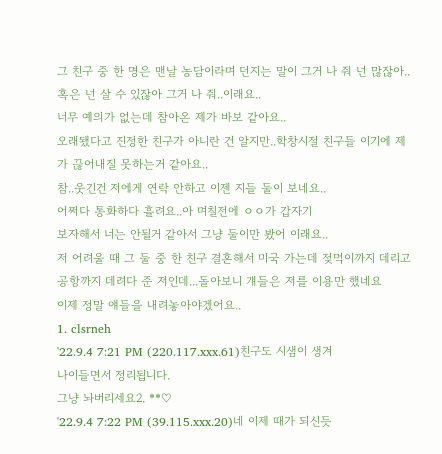그 친구 중 한 명은 맨날 농담이라며 던지는 말이 그거 나 줘 넌 많잖아..혹은 넌 살 수 있잖아 그거 나 줘..이래요..
너무 예의가 없는데 참아온 제가 바보 같아요..
오래됐다고 진정한 친구가 아니란 건 알지만..학창시절 친구들 이기에 제가 끊어내질 못하는거 같아요..
참..웃긴건 저에게 연락 안하고 이젠 지들 둘이 보네요..
어쩌다 통화하다 흘려요..아 며칠전에 ㅇㅇ가 갑자기
보자해서 너는 안될거 같아서 그냥 둘이만 봤어 이래요..
저 어려울 때 그 둘 중 한 친구 결혼해서 미국 가는데 젖먹이까지 데리고 공항까지 데려다 준 저인데...돌아보니 걔들은 저를 이용만 했네요
이제 정말 얘들을 내려놓아야겠어요..
1. clsrneh
'22.9.4 7:21 PM (220.117.xxx.61)친구도 시샘이 생겨
나이들면서 정리됩니다.
그냥 놔버리세요2. **♡
'22.9.4 7:22 PM (39.115.xxx.20)네 이제 때가 되신듯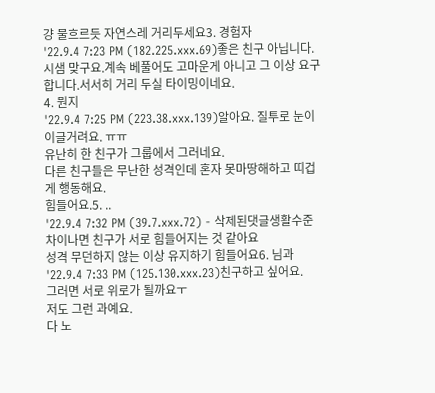걍 물흐르듯 자연스레 거리두세요3. 경험자
'22.9.4 7:23 PM (182.225.xxx.69)좋은 친구 아닙니다. 시샘 맞구요.계속 베풀어도 고마운게 아니고 그 이상 요구합니다.서서히 거리 두실 타이밍이네요.
4. 뭔지
'22.9.4 7:25 PM (223.38.xxx.139)알아요. 질투로 눈이 이글거려요. ㅠㅠ
유난히 한 친구가 그룹에서 그러네요.
다른 친구들은 무난한 성격인데 혼자 못마땅해하고 띠겁게 행동해요.
힘들어요.5. ..
'22.9.4 7:32 PM (39.7.xxx.72) - 삭제된댓글생활수준 차이나면 친구가 서로 힘들어지는 것 같아요
성격 무던하지 않는 이상 유지하기 힘들어요6. 님과
'22.9.4 7:33 PM (125.130.xxx.23)친구하고 싶어요.
그러면 서로 위로가 될까요ㅜ
저도 그런 과예요.
다 노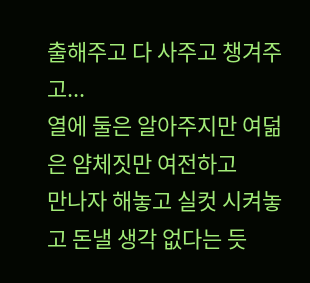출해주고 다 사주고 챙겨주고...
열에 둘은 알아주지만 여덞은 얌체짓만 여전하고
만나자 해놓고 실컷 시켜놓고 돈낼 생각 없다는 듯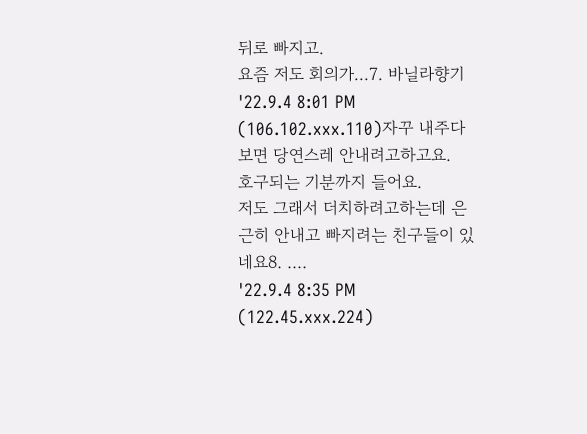뒤로 빠지고.
요즘 저도 회의가...7. 바닐라향기
'22.9.4 8:01 PM (106.102.xxx.110)자꾸 내주다보면 당연스레 안내려고하고요.
호구되는 기분까지 들어요.
저도 그래서 더치하려고하는데 은근히 안내고 빠지려는 친구들이 있네요8. ....
'22.9.4 8:35 PM (122.45.xxx.224)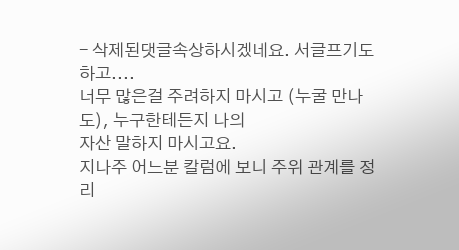- 삭제된댓글속상하시겠네요. 서글프기도 하고....
너무 많은걸 주려하지 마시고 (누굴 만나도), 누구한테든지 나의
자산 말하지 마시고요.
지나주 어느분 칼럼에 보니 주위 관계를 정리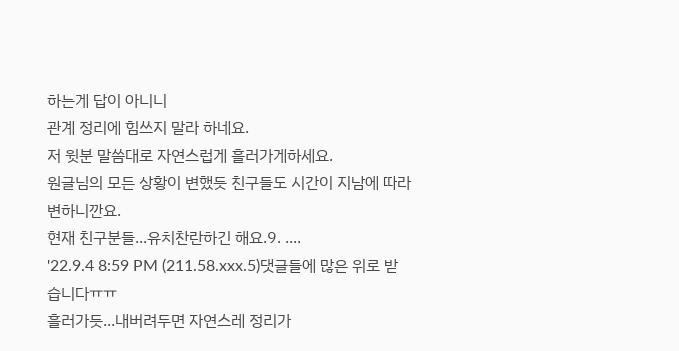하는게 답이 아니니
관계 정리에 힘쓰지 말라 하네요.
저 윗분 말씀대로 자연스럽게 흘러가게하세요.
원글님의 모든 상황이 변했듯 친구들도 시간이 지남에 따라
변하니깐요.
현재 친구분들...유치찬란하긴 해요.9. ....
'22.9.4 8:59 PM (211.58.xxx.5)댓글들에 많은 위로 받습니다ㅠㅠ
흘러가듯...내버려두면 자연스레 정리가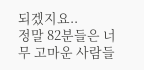되겠지요..
정말 82분들은 너무 고마운 사람들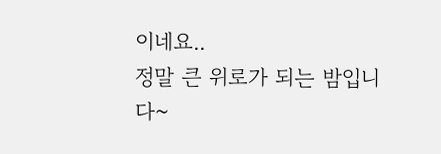이네요..
정말 큰 위로가 되는 밤입니다~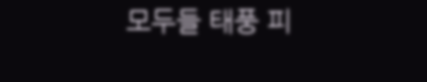모두들 태풍 피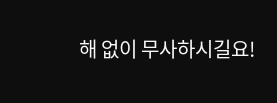해 없이 무사하시길요!